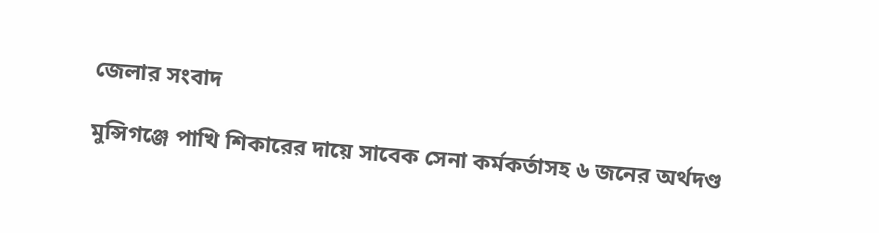জেলার সংবাদ

মুন্সিগঞ্জে পাখি শিকারের দায়ে সাবেক সেনা কর্মকর্তাসহ ৬ জনের অর্থদণ্ড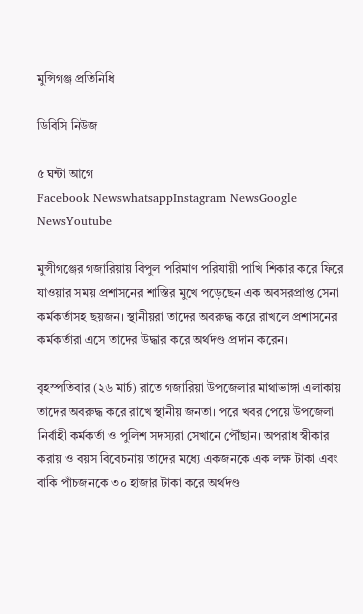মুন্সিগঞ্জ প্রতিনিধি

ডিবিসি নিউজ

৫ ঘন্টা আগে
Facebook NewswhatsappInstagram NewsGoogle NewsYoutube

মুন্সীগঞ্জের গজারিয়ায় বিপুল পরিমাণ পরিযায়ী পাখি শিকার করে ফিরে যাওয়ার সময় প্রশাসনের শাস্তির মুখে পড়েছেন এক অবসরপ্রাপ্ত সেনা কর্মকর্তাসহ ছয়জন। স্থানীয়রা তাদের অবরুদ্ধ করে রাখলে প্রশাসনের কর্মকর্তারা এসে তাদের উদ্ধার করে অর্থদণ্ড প্রদান করেন।

বৃহস্পতিবার (২৬ মার্চ) রাতে গজারিয়া উপজেলার মাথাভাঙ্গা এলাকায় তাদের অবরুদ্ধ করে রাখে স্থানীয় জনতা। পরে খবর পেয়ে উপজেলা নির্বাহী কর্মকর্তা ও পুলিশ সদস্যরা সেখানে পৌঁছান। অপরাধ স্বীকার করায় ও বয়স বিবেচনায় তাদের মধ্যে একজনকে এক লক্ষ টাকা এবং বাকি পাঁচজনকে ৩০ হাজার টাকা করে অর্থদণ্ড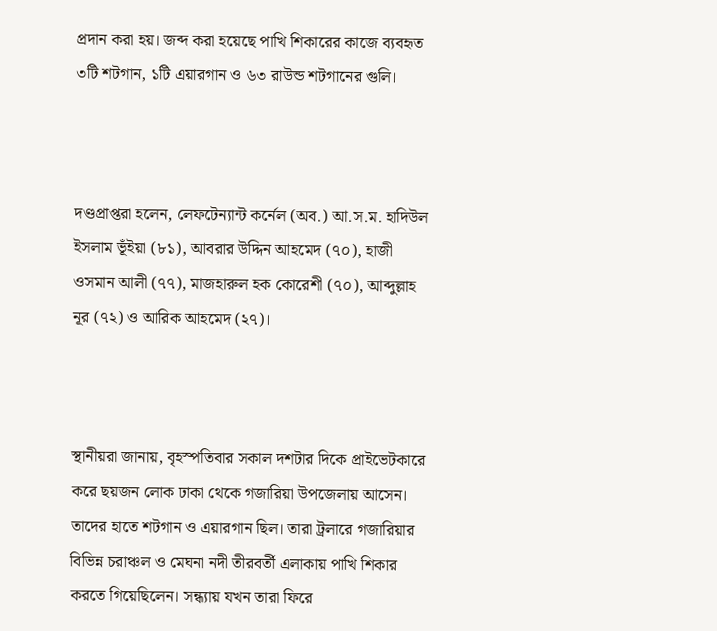প্রদান করা হয়। জব্দ করা হয়েছে পাখি শিকারের কাজে ব্যবহৃত ৩টি শটগান, ১টি এয়ারগান ও ৬৩ রাউন্ড শটগানের গুলি।



দণ্ডপ্রাপ্তরা হলেন, লেফটেন্যান্ট কর্নেল (অব.) আ.স.ম. হাদিউল ইসলাম ভূঁইয়া (৮১), আবরার উদ্দিন আহমেদ (৭০), হাজী ওসমান আলী (৭৭), মাজহারুল হক কোরেশী (৭০), আব্দুল্লাহ নূর (৭২) ও আরিক আহমেদ (২৭)।



স্থানীয়রা জানায়, বৃহস্পতিবার সকাল দশটার দিকে প্রাইভেটকারে করে ছয়জন লোক ঢাকা থেকে গজারিয়া উপজেলায় আসেন। তাদের হাতে শটগান ও এয়ারগান ছিল। তারা ট্রলারে গজারিয়ার বিভিন্ন চরাঞ্চল ও মেঘনা নদী তীরবর্তী এলাকায় পাখি শিকার করতে গিয়েছিলেন। সন্ধ্যায় যখন তারা ফিরে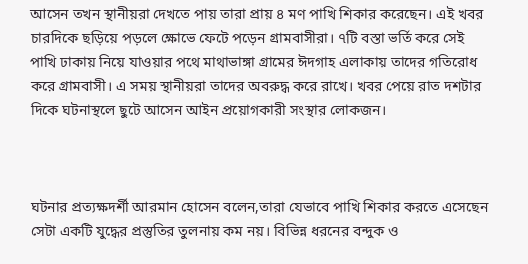আসেন তখন স্থানীয়রা দেখতে পায় তারা প্রায় ৪ মণ পাখি শিকার করেছেন। এই খবর চারদিকে ছড়িয়ে পড়লে ক্ষোভে ফেটে পড়েন গ্রামবাসীরা। ৭টি বস্তা ভর্তি করে সেই পাখি ঢাকায় নিয়ে যাওয়ার পথে মাথাভাঙ্গা গ্রামের ঈদগাহ এলাকায় তাদের গতিরোধ করে গ্রামবাসী। এ সময় স্থানীয়রা তাদের অবরুদ্ধ করে রাখে। খবর পেয়ে রাত দশটার দিকে ঘটনাস্থলে ছুটে আসেন আইন প্রয়োগকারী সংস্থার লোকজন।



ঘটনার প্রত্যক্ষদর্শী আরমান হোসেন বলেন,তারা যেভাবে পাখি শিকার করতে এসেছেন সেটা একটি যুদ্ধের প্রস্তুতির তুলনায় কম নয়। বিভিন্ন ধরনের বন্দুক ও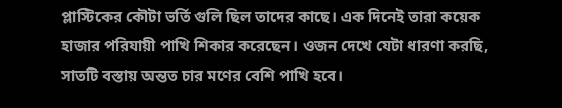প্লাস্টিকের কৌটা ভর্তি গুলি ছিল তাদের কাছে। এক দিনেই তারা কয়েক হাজার পরিযায়ী পাখি শিকার করেছেন। ওজন দেখে যেটা ধারণা করছি, সাতটি বস্তায় অন্তত চার মণের বেশি পাখি হবে।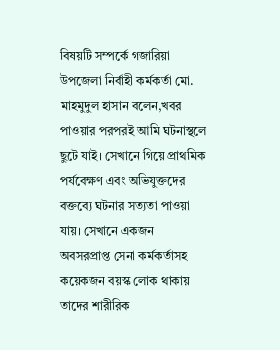বিষয়টি সম্পর্কে গজারিয়া উপজেলা নির্বাহী কর্মকর্তা মো. মাহমুদুল হাসান বলেন,খবর পাওয়ার পরপরই আমি ঘটনাস্থলে ছুটে যাই। সেখানে গিয়ে প্রাথমিক পর্যবেক্ষণ এবং অভিযুক্তদের বক্তব্যে ঘটনার সত্যতা পাওয়া যায়। সেখানে একজন অবসরপ্রাপ্ত সেনা কর্মকর্তাসহ কয়েকজন বয়স্ক লোক থাকায় তাদের শারীরিক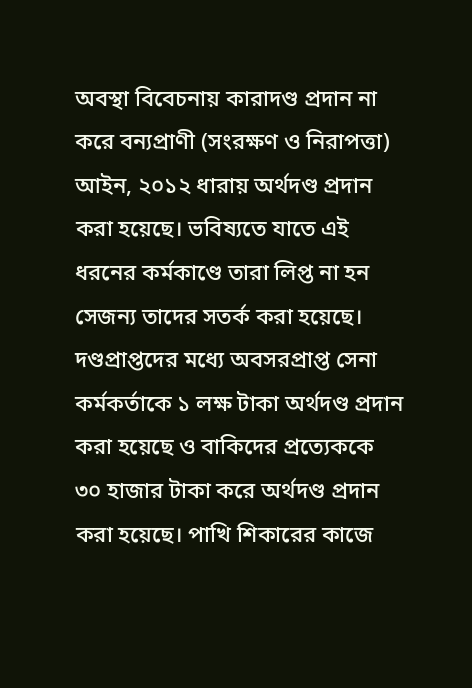অবস্থা বিবেচনায় কারাদণ্ড প্রদান না করে বন্যপ্রাণী (সংরক্ষণ ও নিরাপত্তা) আইন, ২০১২ ধারায় অর্থদণ্ড প্রদান করা হয়েছে। ভবিষ্যতে যাতে এই ধরনের কর্মকাণ্ডে তারা লিপ্ত না হন সেজন্য তাদের সতর্ক করা হয়েছে। দণ্ডপ্রাপ্তদের মধ্যে অবসরপ্রাপ্ত সেনা কর্মকর্তাকে ১ লক্ষ টাকা অর্থদণ্ড প্রদান করা হয়েছে ও বাকিদের প্রত্যেককে ৩০ হাজার টাকা করে অর্থদণ্ড প্রদান করা হয়েছে। পাখি শিকারের কাজে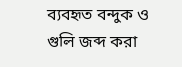ব্যবহৃত বন্দুক ও গুলি জব্দ করা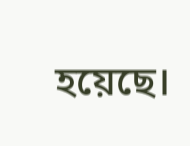হয়েছে।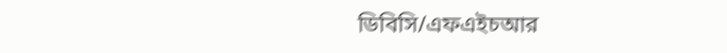ডিবিসি/এফএইচআর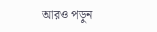আরও পড়ুন